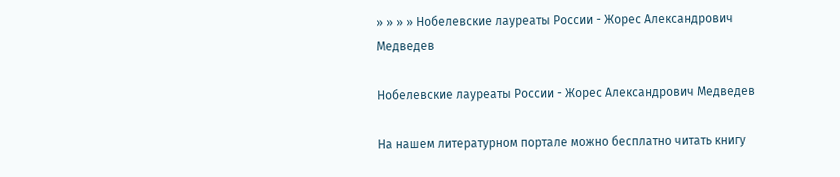» » » » Нобелевские лауреаты России - Жорес Александрович Медведев

Нобелевские лауреаты России - Жорес Александрович Медведев

На нашем литературном портале можно бесплатно читать книгу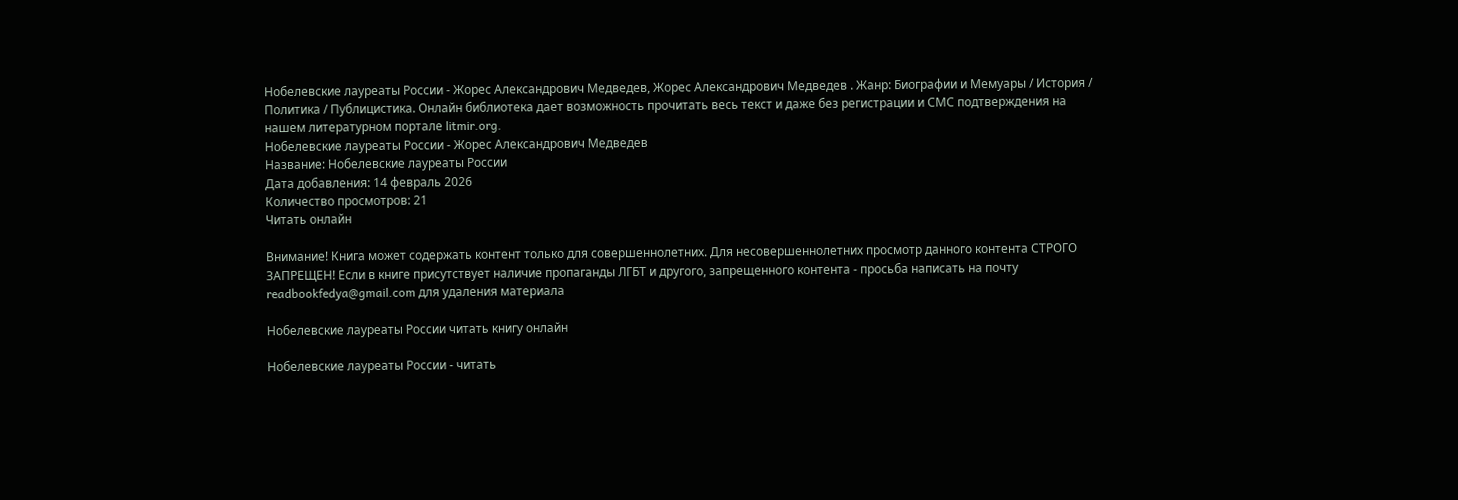Нобелевские лауреаты России - Жорес Александрович Медведев, Жорес Александрович Медведев . Жанр: Биографии и Мемуары / История / Политика / Публицистика. Онлайн библиотека дает возможность прочитать весь текст и даже без регистрации и СМС подтверждения на нашем литературном портале litmir.org.
Нобелевские лауреаты России - Жорес Александрович Медведев
Название: Нобелевские лауреаты России
Дата добавления: 14 февраль 2026
Количество просмотров: 21
Читать онлайн

Внимание! Книга может содержать контент только для совершеннолетних. Для несовершеннолетних просмотр данного контента СТРОГО ЗАПРЕЩЕН! Если в книге присутствует наличие пропаганды ЛГБТ и другого, запрещенного контента - просьба написать на почту readbookfedya@gmail.com для удаления материала

Нобелевские лауреаты России читать книгу онлайн

Нобелевские лауреаты России - читать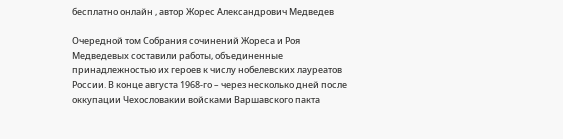бесплатно онлайн , автор Жорес Александрович Медведев

Очередной том Собрания сочинений Жореса и Роя Медведевых составили работы, объединенные принадлежностью их героев к числу нобелевских лауреатов России. В конце августа 1968-го – через несколько дней после оккупации Чехословакии войсками Варшавского пакта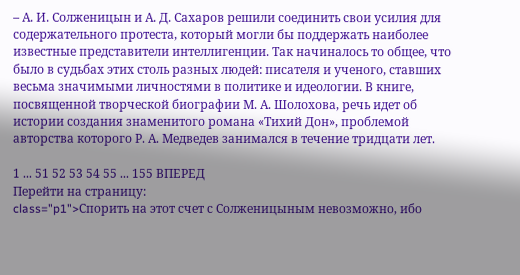– А. И. Солженицын и А. Д. Сахаров решили соединить свои усилия для содержательного протеста, который могли бы поддержать наиболее известные представители интеллигенции. Так начиналось то общее, что было в судьбах этих столь разных людей: писателя и ученого, ставших весьма значимыми личностями в политике и идеологии. В книге, посвященной творческой биографии М. А. Шолохова, речь идет об истории создания знаменитого романа «Тихий Дон», проблемой авторства которого Р. А. Медведев занимался в течение тридцати лет.

1 ... 51 52 53 54 55 ... 155 ВПЕРЕД
Перейти на страницу:
class="p1">Спорить на этот счет с Солженицыным невозможно, ибо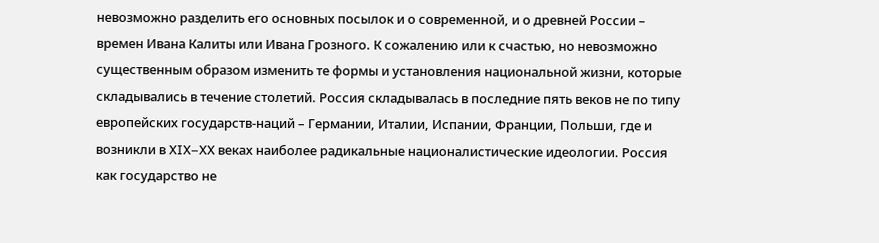невозможно разделить его основных посылок и о современной, и о древней России – времен Ивана Калиты или Ивана Грозного. К сожалению или к счастью, но невозможно существенным образом изменить те формы и установления национальной жизни, которые складывались в течение столетий. Россия складывалась в последние пять веков не по типу европейских государств-наций – Германии, Италии, Испании, Франции, Польши, где и возникли в XIX–XX веках наиболее радикальные националистические идеологии. Россия как государство не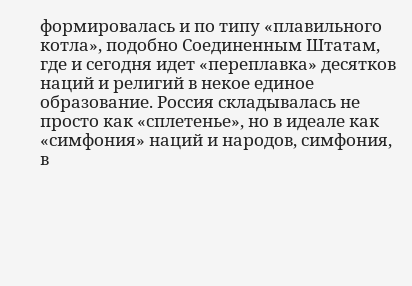формировалась и по типу «плавильного котла», подобно Соединенным Штатам, где и сегодня идет «переплавка» десятков наций и религий в некое единое образование. Россия складывалась не просто как «сплетенье», но в идеале как «симфония» наций и народов, симфония, в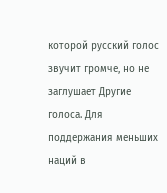которой русский голос звучит громче, но не заглушает Другие голоса. Для поддержания меньших наций в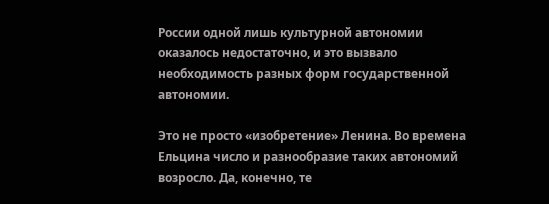России одной лишь культурной автономии оказалось недостаточно, и это вызвало необходимость разных форм государственной автономии.

Это не просто «изобретение» Ленина. Во времена Ельцина число и разнообразие таких автономий возросло. Да, конечно, те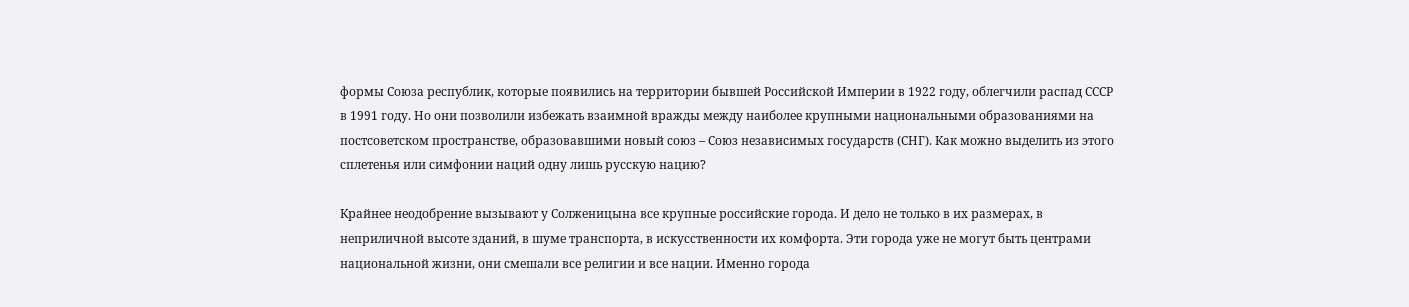формы Союза республик, которые появились на территории бывшей Российской Империи в 1922 году, облегчили распад СССР в 1991 году. Но они позволили избежать взаимной вражды между наиболее крупными национальными образованиями на постсоветском пространстве, образовавшими новый союз – Союз независимых государств (СНГ). Как можно выделить из этого сплетенья или симфонии наций одну лишь русскую нацию?

Крайнее неодобрение вызывают у Солженицына все крупные российские города. И дело не только в их размерах, в неприличной высоте зданий, в шуме транспорта, в искусственности их комфорта. Эти города уже не могут быть центрами национальной жизни, они смешали все религии и все нации. Именно города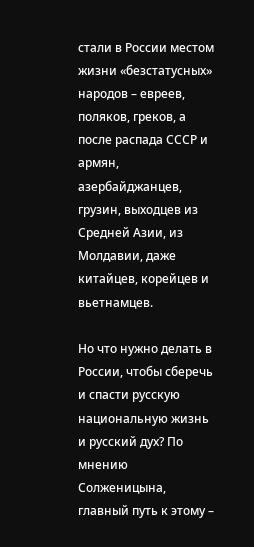стали в России местом жизни «безстатусных» народов – евреев, поляков, греков, а после распада СССР и армян, азербайджанцев, грузин, выходцев из Средней Азии, из Молдавии, даже китайцев, корейцев и вьетнамцев.

Но что нужно делать в России, чтобы сберечь и спасти русскую национальную жизнь и русский дух? По мнению Солженицына, главный путь к этому –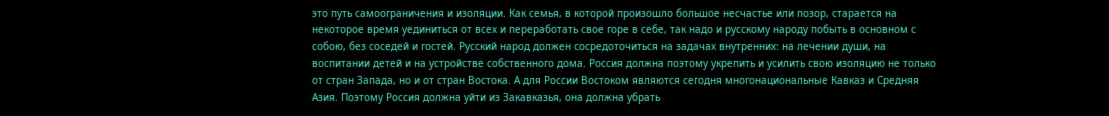это путь самоограничения и изоляции. Как семья, в которой произошло большое несчастье или позор, старается на некоторое время уединиться от всех и переработать свое горе в себе, так надо и русскому народу побыть в основном с собою, без соседей и гостей. Русский народ должен сосредоточиться на задачах внутренних: на лечении души, на воспитании детей и на устройстве собственного дома. Россия должна поэтому укрепить и усилить свою изоляцию не только от стран Запада, но и от стран Востока. А для России Востоком являются сегодня многонациональные Кавказ и Средняя Азия. Поэтому Россия должна уйти из Закавказья, она должна убрать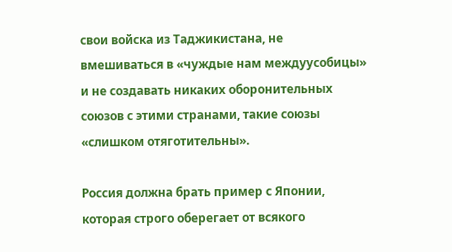свои войска из Таджикистана, не вмешиваться в «чуждые нам междуусобицы» и не создавать никаких оборонительных союзов с этими странами, такие союзы «слишком отяготительны».

Россия должна брать пример с Японии, которая строго оберегает от всякого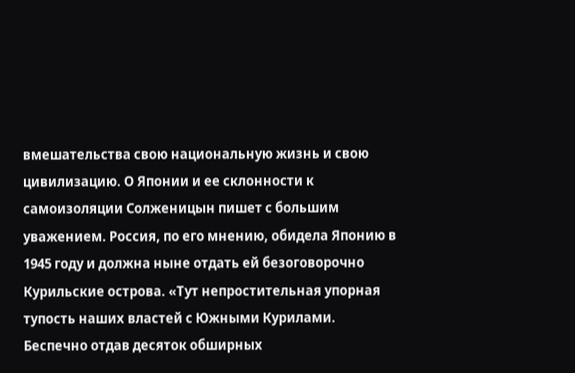вмешательства свою национальную жизнь и свою цивилизацию. О Японии и ее склонности к самоизоляции Солженицын пишет с большим уважением. Россия, по его мнению, обидела Японию в 1945 году и должна ныне отдать ей безоговорочно Курильские острова. «Тут непростительная упорная тупость наших властей с Южными Курилами. Беспечно отдав десяток обширных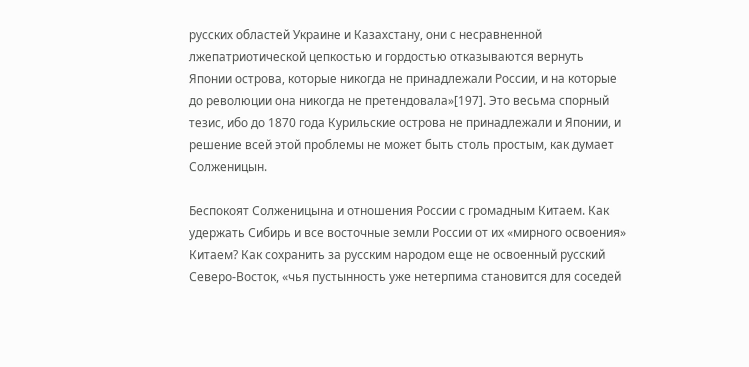русских областей Украине и Казахстану, они с несравненной лжепатриотической цепкостью и гордостью отказываются вернуть Японии острова, которые никогда не принадлежали России, и на которые до революции она никогда не претендовала»[197]. Это весьма спорный тезис, ибо до 1870 года Курильские острова не принадлежали и Японии, и решение всей этой проблемы не может быть столь простым, как думает Солженицын.

Беспокоят Солженицына и отношения России с громадным Китаем. Как удержать Сибирь и все восточные земли России от их «мирного освоения» Китаем? Как сохранить за русским народом еще не освоенный русский Северо-Восток, «чья пустынность уже нетерпима становится для соседей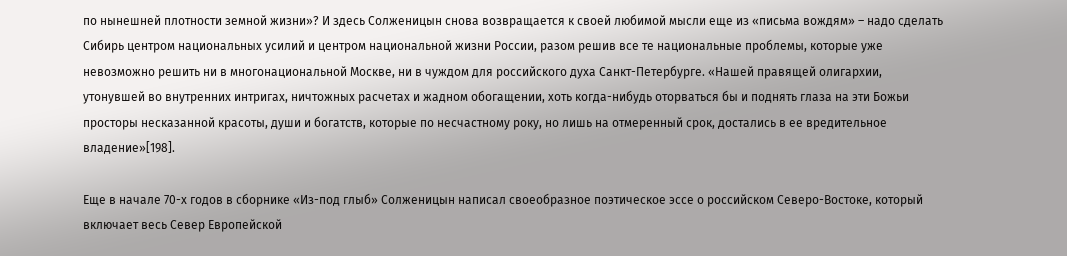по нынешней плотности земной жизни»? И здесь Солженицын снова возвращается к своей любимой мысли еще из «письма вождям» – надо сделать Сибирь центром национальных усилий и центром национальной жизни России, разом решив все те национальные проблемы, которые уже невозможно решить ни в многонациональной Москве, ни в чуждом для российского духа Санкт-Петербурге. «Нашей правящей олигархии, утонувшей во внутренних интригах, ничтожных расчетах и жадном обогащении, хоть когда-нибудь оторваться бы и поднять глаза на эти Божьи просторы несказанной красоты, души и богатств, которые по несчастному року, но лишь на отмеренный срок, достались в ее вредительное владение»[198].

Еще в начале 70-х годов в сборнике «Из-под глыб» Солженицын написал своеобразное поэтическое эссе о российском Северо-Востоке, который включает весь Север Европейской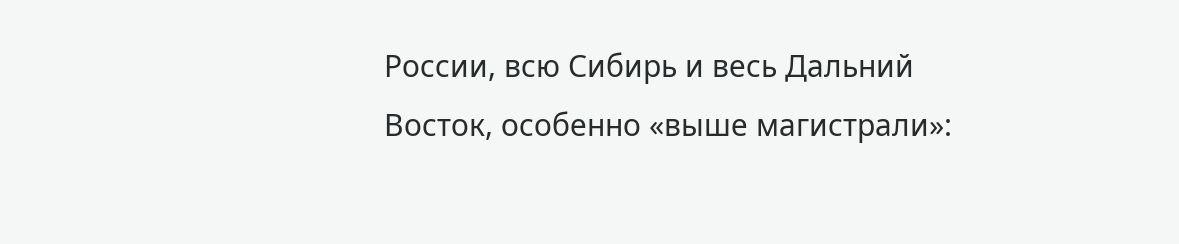России, всю Сибирь и весь Дальний Восток, особенно «выше магистрали»: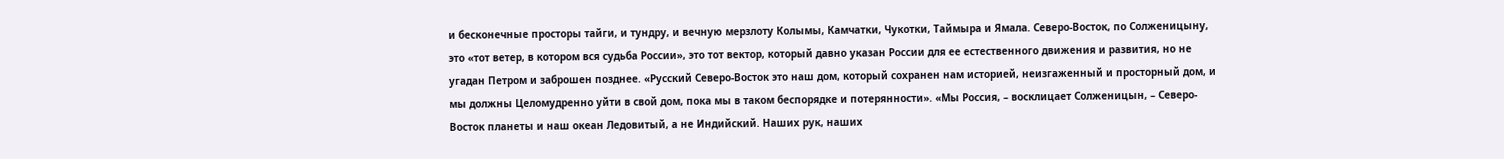и бесконечные просторы тайги, и тундру, и вечную мерзлоту Колымы, Камчатки, Чукотки, Таймыра и Ямала. Северо-Восток, по Солженицыну, это «тот ветер, в котором вся судьба России», это тот вектор, который давно указан России для ее естественного движения и развития, но не угадан Петром и заброшен позднее. «Русский Северо-Восток это наш дом, который сохранен нам историей, неизгаженный и просторный дом, и мы должны Целомудренно уйти в свой дом, пока мы в таком беспорядке и потерянности». «Мы Россия, – восклицает Солженицын, – Северо-Восток планеты и наш океан Ледовитый, а не Индийский. Наших рук, наших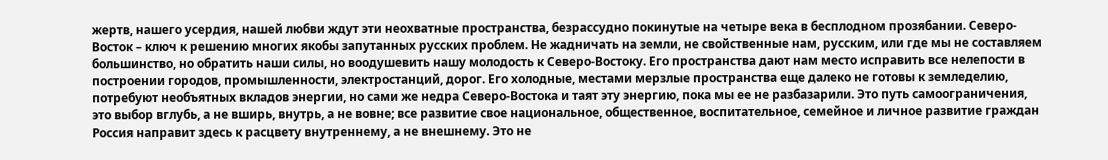жертв, нашего усердия, нашей любви ждут эти неохватные пространства, безрассудно покинутые на четыре века в бесплодном прозябании. Северо-Восток – ключ к решению многих якобы запутанных русских проблем. Не жадничать на земли, не свойственные нам, русским, или где мы не составляем большинство, но обратить наши силы, но воодушевить нашу молодость к Северо-Востоку. Его пространства дают нам место исправить все нелепости в построении городов, промышленности, электростанций, дорог. Его холодные, местами мерзлые пространства еще далеко не готовы к земледелию, потребуют необъятных вкладов энергии, но сами же недра Северо-Востока и таят эту энергию, пока мы ее не разбазарили. Это путь самоограничения, это выбор вглубь, а не вширь, внутрь, а не вовне; все развитие свое национальное, общественное, воспитательное, семейное и личное развитие граждан Россия направит здесь к расцвету внутреннему, а не внешнему. Это не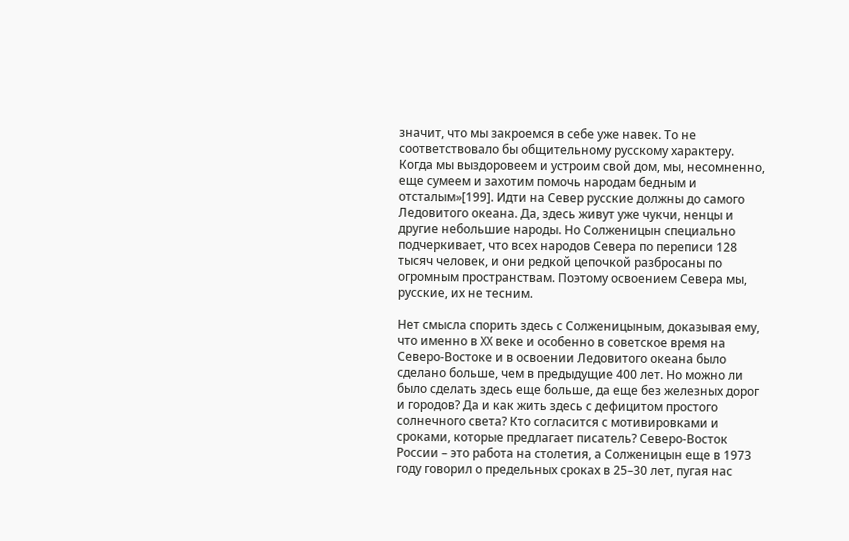значит, что мы закроемся в себе уже навек. То не соответствовало бы общительному русскому характеру. Когда мы выздоровеем и устроим свой дом, мы, несомненно, еще сумеем и захотим помочь народам бедным и отсталым»[199]. Идти на Север русские должны до самого Ледовитого океана. Да, здесь живут уже чукчи, ненцы и другие небольшие народы. Но Солженицын специально подчеркивает, что всех народов Севера по переписи 128 тысяч человек, и они редкой цепочкой разбросаны по огромным пространствам. Поэтому освоением Севера мы, русские, их не тесним.

Нет смысла спорить здесь с Солженицыным, доказывая ему, что именно в XX веке и особенно в советское время на Северо-Востоке и в освоении Ледовитого океана было сделано больше, чем в предыдущие 400 лет. Но можно ли было сделать здесь еще больше, да еще без железных дорог и городов? Да и как жить здесь с дефицитом простого солнечного света? Кто согласится с мотивировками и сроками, которые предлагает писатель? Северо-Восток России – это работа на столетия, а Солженицын еще в 1973 году говорил о предельных сроках в 25–30 лет, пугая нас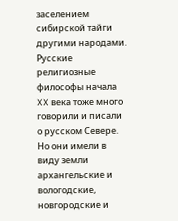заселением сибирской тайги другими народами. Русские религиозные философы начала XX века тоже много говорили и писали о русском Севере. Но они имели в виду земли архангельские и вологодские, новгородские и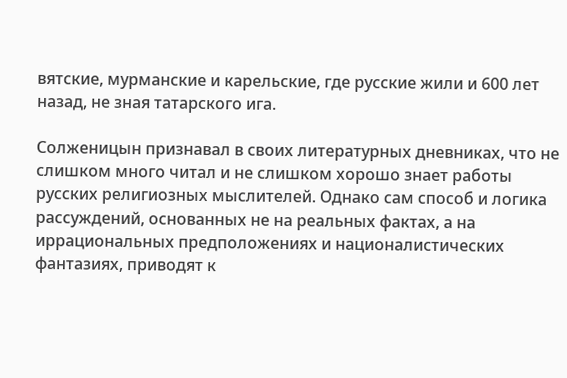вятские, мурманские и карельские, где русские жили и 600 лет назад, не зная татарского ига.

Солженицын признавал в своих литературных дневниках, что не слишком много читал и не слишком хорошо знает работы русских религиозных мыслителей. Однако сам способ и логика рассуждений, основанных не на реальных фактах, а на иррациональных предположениях и националистических фантазиях, приводят к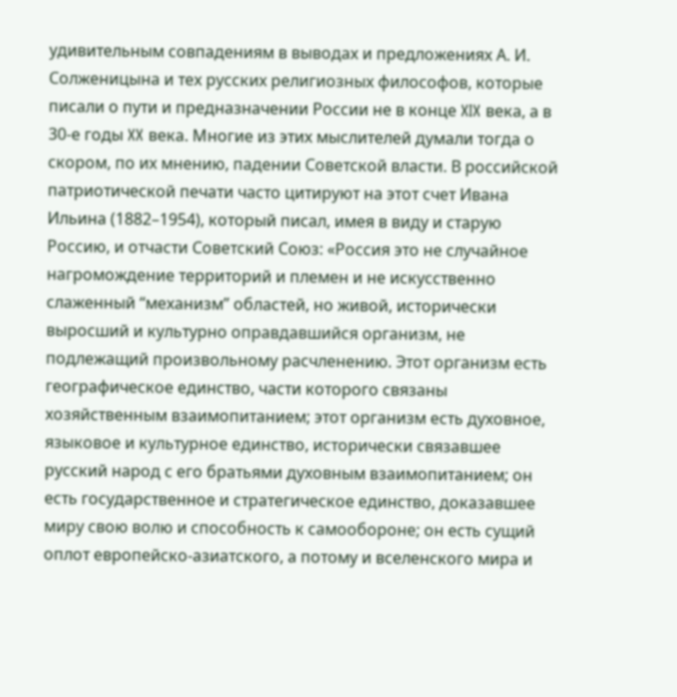удивительным совпадениям в выводах и предложениях А. И. Солженицына и тех русских религиозных философов, которые писали о пути и предназначении России не в конце XIX века, а в 30-е годы XX века. Многие из этих мыслителей думали тогда о скором, по их мнению, падении Советской власти. В российской патриотической печати часто цитируют на этот счет Ивана Ильина (1882–1954), который писал, имея в виду и старую Россию, и отчасти Советский Союз: «Россия это не случайное нагромождение территорий и племен и не искусственно слаженный “механизм” областей, но живой, исторически выросший и культурно оправдавшийся организм, не подлежащий произвольному расчленению. Этот организм есть географическое единство, части которого связаны хозяйственным взаимопитанием; этот организм есть духовное, языковое и культурное единство, исторически связавшее русский народ с его братьями духовным взаимопитанием; он есть государственное и стратегическое единство, доказавшее миру свою волю и способность к самообороне; он есть сущий оплот европейско-азиатского, а потому и вселенского мира и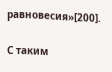равновесия»[200].

С таким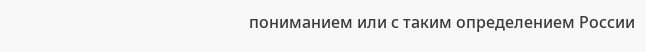пониманием или с таким определением России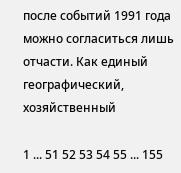после событий 1991 года можно согласиться лишь отчасти. Как единый географический, хозяйственный

1 ... 51 52 53 54 55 ... 155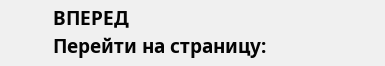ВПЕРЕД
Перейти на страницу: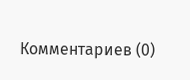Комментариев (0)